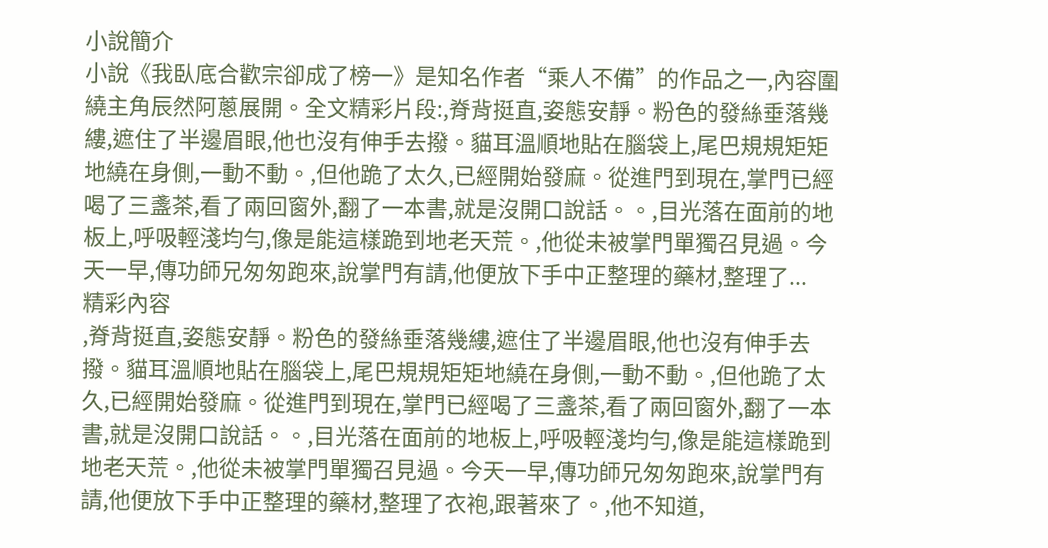小說簡介
小說《我臥底合歡宗卻成了榜一》是知名作者“乘人不備”的作品之一,內容圍繞主角辰然阿蔥展開。全文精彩片段:,脊背挺直,姿態安靜。粉色的發絲垂落幾縷,遮住了半邊眉眼,他也沒有伸手去撥。貓耳溫順地貼在腦袋上,尾巴規規矩矩地繞在身側,一動不動。,但他跪了太久,已經開始發麻。從進門到現在,掌門已經喝了三盞茶,看了兩回窗外,翻了一本書,就是沒開口說話。。,目光落在面前的地板上,呼吸輕淺均勻,像是能這樣跪到地老天荒。,他從未被掌門單獨召見過。今天一早,傳功師兄匆匆跑來,說掌門有請,他便放下手中正整理的藥材,整理了...
精彩內容
,脊背挺直,姿態安靜。粉色的發絲垂落幾縷,遮住了半邊眉眼,他也沒有伸手去撥。貓耳溫順地貼在腦袋上,尾巴規規矩矩地繞在身側,一動不動。,但他跪了太久,已經開始發麻。從進門到現在,掌門已經喝了三盞茶,看了兩回窗外,翻了一本書,就是沒開口說話。。,目光落在面前的地板上,呼吸輕淺均勻,像是能這樣跪到地老天荒。,他從未被掌門單獨召見過。今天一早,傳功師兄匆匆跑來,說掌門有請,他便放下手中正整理的藥材,整理了衣袍,跟著來了。,他不知道,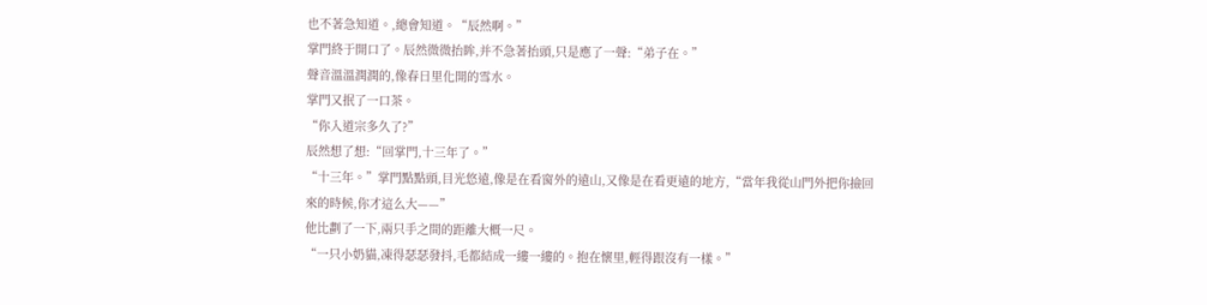也不著急知道。,總會知道。“辰然啊。”
掌門終于開口了。辰然微微抬眸,并不急著抬頭,只是應了一聲:“弟子在。”
聲音溫溫潤潤的,像春日里化開的雪水。
掌門又抿了一口茶。
“你入道宗多久了?”
辰然想了想:“回掌門,十三年了。”
“十三年。”掌門點點頭,目光悠遠,像是在看窗外的遠山,又像是在看更遠的地方,“當年我從山門外把你撿回來的時候,你才這么大——”
他比劃了一下,兩只手之間的距離大概一尺。
“一只小奶貓,凍得瑟瑟發抖,毛都結成一縷一縷的。抱在懷里,輕得跟沒有一樣。”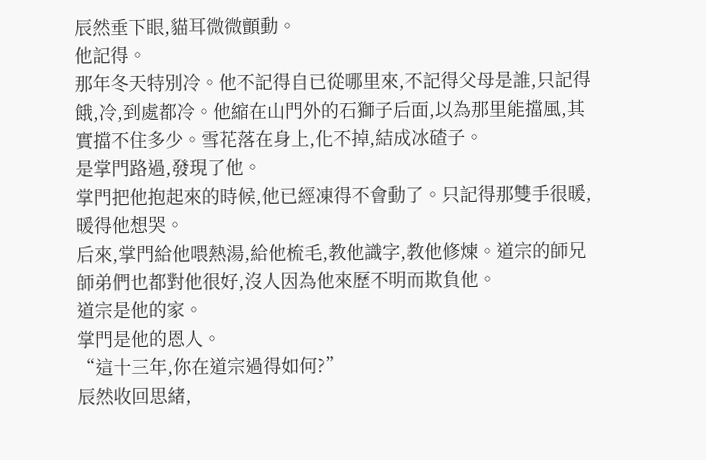辰然垂下眼,貓耳微微顫動。
他記得。
那年冬天特別冷。他不記得自已從哪里來,不記得父母是誰,只記得餓,冷,到處都冷。他縮在山門外的石獅子后面,以為那里能擋風,其實擋不住多少。雪花落在身上,化不掉,結成冰碴子。
是掌門路過,發現了他。
掌門把他抱起來的時候,他已經凍得不會動了。只記得那雙手很暖,暖得他想哭。
后來,掌門給他喂熱湯,給他梳毛,教他識字,教他修煉。道宗的師兄師弟們也都對他很好,沒人因為他來歷不明而欺負他。
道宗是他的家。
掌門是他的恩人。
“這十三年,你在道宗過得如何?”
辰然收回思緒,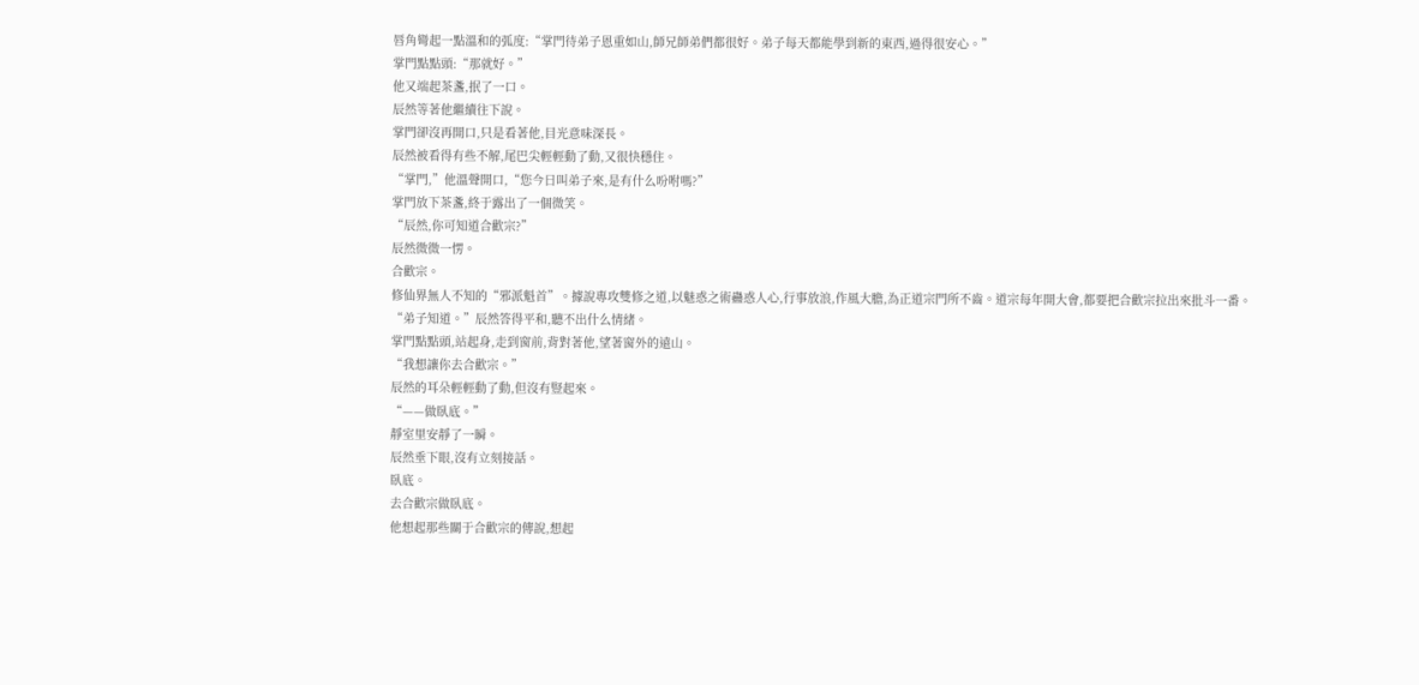唇角彎起一點溫和的弧度:“掌門待弟子恩重如山,師兄師弟們都很好。弟子每天都能學到新的東西,過得很安心。”
掌門點點頭:“那就好。”
他又端起茶盞,抿了一口。
辰然等著他繼續往下說。
掌門卻沒再開口,只是看著他,目光意味深長。
辰然被看得有些不解,尾巴尖輕輕動了動,又很快穩住。
“掌門,”他溫聲開口,“您今日叫弟子來,是有什么吩咐嗎?”
掌門放下茶盞,終于露出了一個微笑。
“辰然,你可知道合歡宗?”
辰然微微一愣。
合歡宗。
修仙界無人不知的“邪派魁首”。據說專攻雙修之道,以魅惑之術蠱惑人心,行事放浪,作風大膽,為正道宗門所不齒。道宗每年開大會,都要把合歡宗拉出來批斗一番。
“弟子知道。”辰然答得平和,聽不出什么情緒。
掌門點點頭,站起身,走到窗前,背對著他,望著窗外的遠山。
“我想讓你去合歡宗。”
辰然的耳朵輕輕動了動,但沒有豎起來。
“——做臥底。”
靜室里安靜了一瞬。
辰然垂下眼,沒有立刻接話。
臥底。
去合歡宗做臥底。
他想起那些關于合歡宗的傳說,想起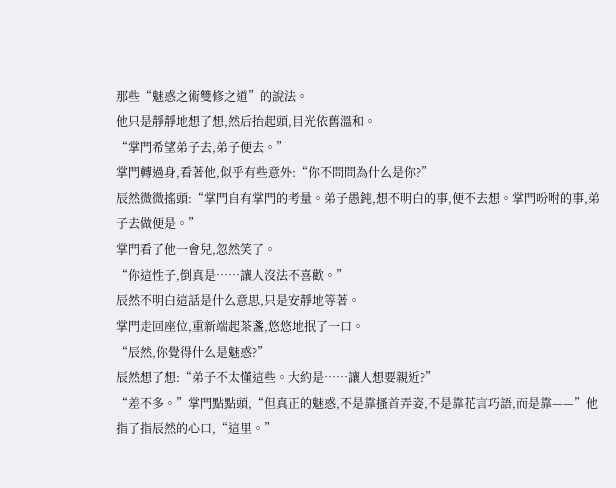那些“魅惑之術雙修之道”的說法。
他只是靜靜地想了想,然后抬起頭,目光依舊溫和。
“掌門希望弟子去,弟子便去。”
掌門轉過身,看著他,似乎有些意外:“你不問問為什么是你?”
辰然微微搖頭:“掌門自有掌門的考量。弟子愚鈍,想不明白的事,便不去想。掌門吩咐的事,弟子去做便是。”
掌門看了他一會兒,忽然笑了。
“你這性子,倒真是……讓人沒法不喜歡。”
辰然不明白這話是什么意思,只是安靜地等著。
掌門走回座位,重新端起茶盞,悠悠地抿了一口。
“辰然,你覺得什么是魅惑?”
辰然想了想:“弟子不太懂這些。大約是……讓人想要親近?”
“差不多。”掌門點點頭,“但真正的魅惑,不是靠搔首弄姿,不是靠花言巧語,而是靠——”他指了指辰然的心口,“這里。”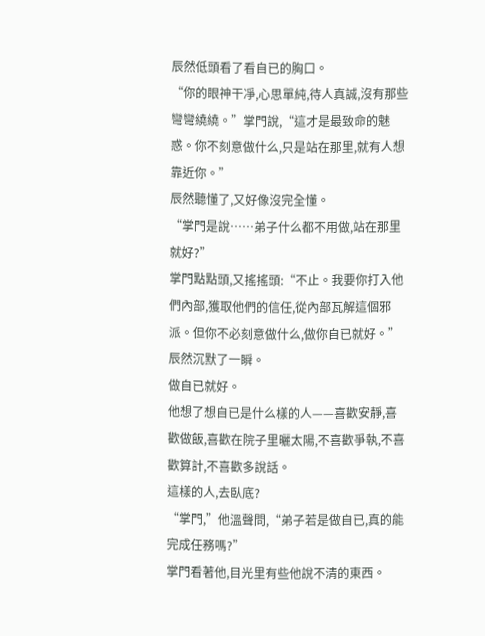辰然低頭看了看自已的胸口。
“你的眼神干凈,心思單純,待人真誠,沒有那些彎彎繞繞。”掌門說,“這才是最致命的魅惑。你不刻意做什么,只是站在那里,就有人想靠近你。”
辰然聽懂了,又好像沒完全懂。
“掌門是說……弟子什么都不用做,站在那里就好?”
掌門點點頭,又搖搖頭:“不止。我要你打入他們內部,獲取他們的信任,從內部瓦解這個邪派。但你不必刻意做什么,做你自已就好。”
辰然沉默了一瞬。
做自已就好。
他想了想自已是什么樣的人——喜歡安靜,喜歡做飯,喜歡在院子里曬太陽,不喜歡爭執,不喜歡算計,不喜歡多說話。
這樣的人,去臥底?
“掌門,”他溫聲問,“弟子若是做自已,真的能完成任務嗎?”
掌門看著他,目光里有些他說不清的東西。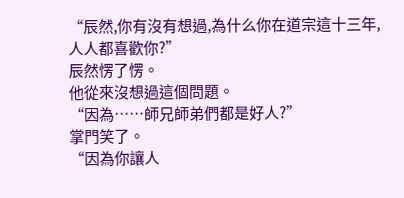“辰然,你有沒有想過,為什么你在道宗這十三年,人人都喜歡你?”
辰然愣了愣。
他從來沒想過這個問題。
“因為……師兄師弟們都是好人?”
掌門笑了。
“因為你讓人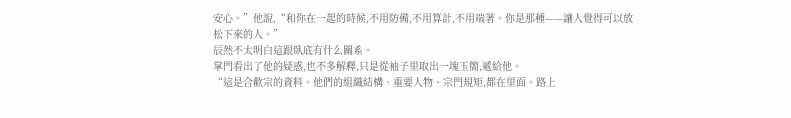安心。”他說,“和你在一起的時候,不用防備,不用算計,不用端著。你是那種——讓人覺得可以放松下來的人。”
辰然不太明白這跟臥底有什么關系。
掌門看出了他的疑惑,也不多解釋,只是從袖子里取出一塊玉簡,遞給他。
“這是合歡宗的資料。他們的組織結構、重要人物、宗門規矩,都在里面。路上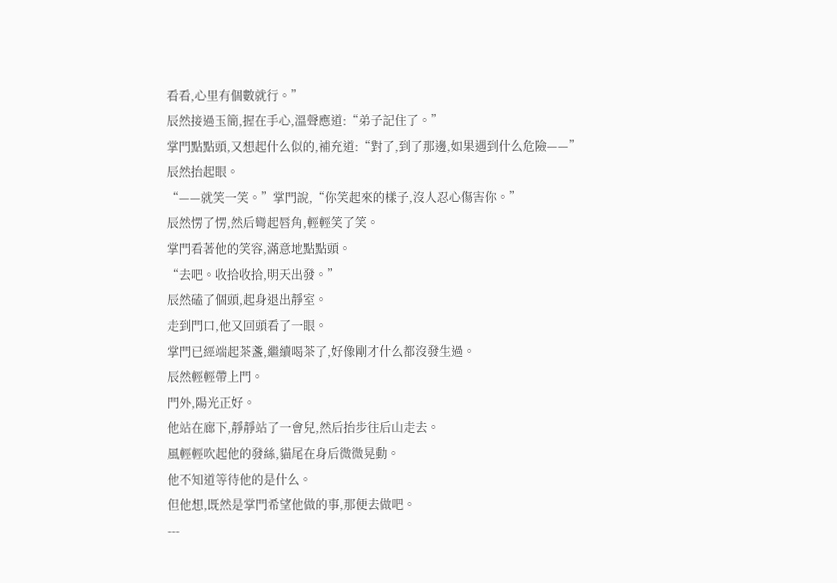看看,心里有個數就行。”
辰然接過玉簡,握在手心,溫聲應道:“弟子記住了。”
掌門點點頭,又想起什么似的,補充道:“對了,到了那邊,如果遇到什么危險——”
辰然抬起眼。
“——就笑一笑。”掌門說,“你笑起來的樣子,沒人忍心傷害你。”
辰然愣了愣,然后彎起唇角,輕輕笑了笑。
掌門看著他的笑容,滿意地點點頭。
“去吧。收拾收拾,明天出發。”
辰然磕了個頭,起身退出靜室。
走到門口,他又回頭看了一眼。
掌門已經端起茶盞,繼續喝茶了,好像剛才什么都沒發生過。
辰然輕輕帶上門。
門外,陽光正好。
他站在廊下,靜靜站了一會兒,然后抬步往后山走去。
風輕輕吹起他的發絲,貓尾在身后微微晃動。
他不知道等待他的是什么。
但他想,既然是掌門希望他做的事,那便去做吧。
---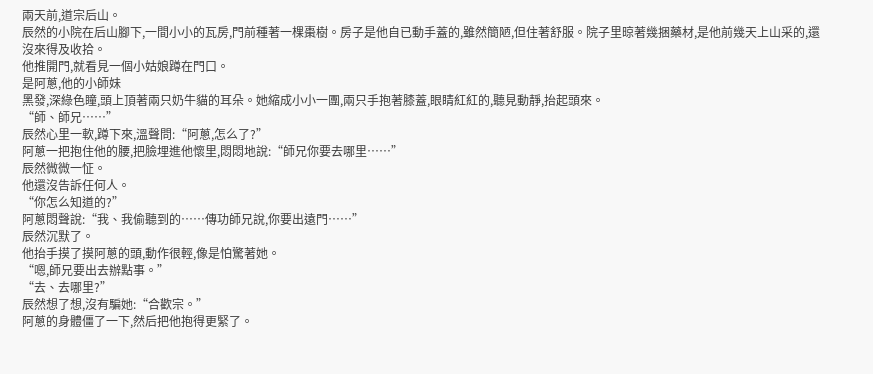兩天前,道宗后山。
辰然的小院在后山腳下,一間小小的瓦房,門前種著一棵棗樹。房子是他自已動手蓋的,雖然簡陋,但住著舒服。院子里晾著幾捆藥材,是他前幾天上山采的,還沒來得及收拾。
他推開門,就看見一個小姑娘蹲在門口。
是阿蔥,他的小師妹
黑發,深綠色瞳,頭上頂著兩只奶牛貓的耳朵。她縮成小小一團,兩只手抱著膝蓋,眼睛紅紅的,聽見動靜,抬起頭來。
“師、師兄……”
辰然心里一軟,蹲下來,溫聲問:“阿蔥,怎么了?”
阿蔥一把抱住他的腰,把臉埋進他懷里,悶悶地說:“師兄你要去哪里……”
辰然微微一怔。
他還沒告訴任何人。
“你怎么知道的?”
阿蔥悶聲說:“我、我偷聽到的……傳功師兄說,你要出遠門……”
辰然沉默了。
他抬手摸了摸阿蔥的頭,動作很輕,像是怕驚著她。
“嗯,師兄要出去辦點事。”
“去、去哪里?”
辰然想了想,沒有騙她:“合歡宗。”
阿蔥的身體僵了一下,然后把他抱得更緊了。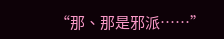“那、那是邪派……”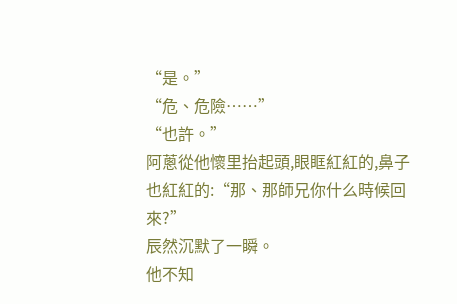“是。”
“危、危險……”
“也許。”
阿蔥從他懷里抬起頭,眼眶紅紅的,鼻子也紅紅的:“那、那師兄你什么時候回來?”
辰然沉默了一瞬。
他不知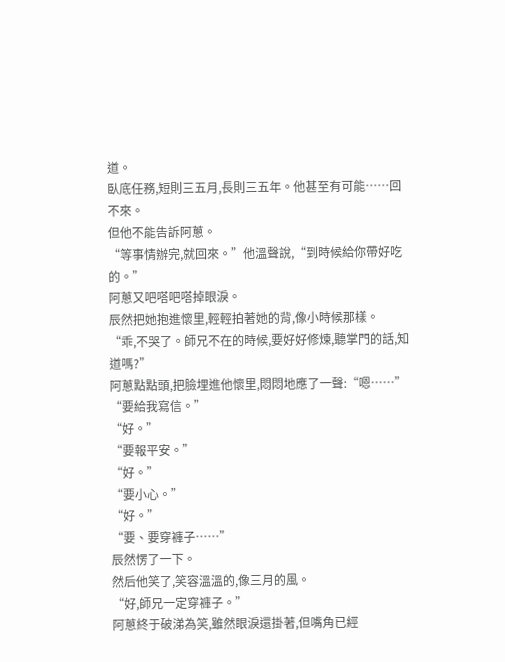道。
臥底任務,短則三五月,長則三五年。他甚至有可能……回不來。
但他不能告訴阿蔥。
“等事情辦完,就回來。”他溫聲說,“到時候給你帶好吃的。”
阿蔥又吧嗒吧嗒掉眼淚。
辰然把她抱進懷里,輕輕拍著她的背,像小時候那樣。
“乖,不哭了。師兄不在的時候,要好好修煉,聽掌門的話,知道嗎?”
阿蔥點點頭,把臉埋進他懷里,悶悶地應了一聲:“嗯……”
“要給我寫信。”
“好。”
“要報平安。”
“好。”
“要小心。”
“好。”
“要、要穿褲子……”
辰然愣了一下。
然后他笑了,笑容溫溫的,像三月的風。
“好,師兄一定穿褲子。”
阿蔥終于破涕為笑,雖然眼淚還掛著,但嘴角已經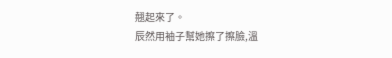翹起來了。
辰然用袖子幫她擦了擦臉,溫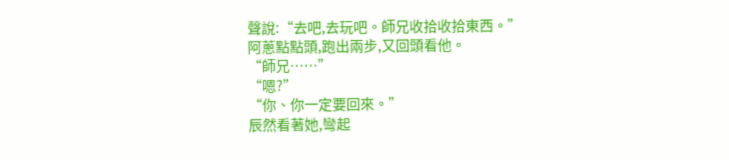聲說:“去吧,去玩吧。師兄收拾收拾東西。”
阿蔥點點頭,跑出兩步,又回頭看他。
“師兄……”
“嗯?”
“你、你一定要回來。”
辰然看著她,彎起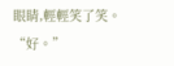眼睛,輕輕笑了笑。
“好。”